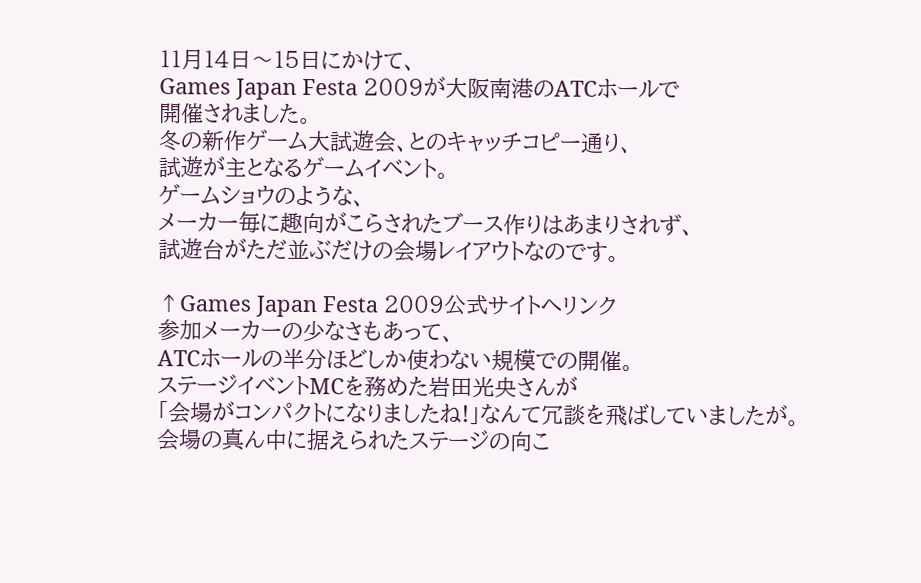11月14日〜15日にかけて、
Games Japan Festa 2009が大阪南港のATCホールで
開催されました。
冬の新作ゲーム大試遊会、とのキャッチコピー通り、
試遊が主となるゲームイベント。
ゲームショウのような、
メーカー毎に趣向がこらされたブース作りはあまりされず、
試遊台がただ並ぶだけの会場レイアウトなのです。

↑Games Japan Festa 2009公式サイトへリンク
参加メーカーの少なさもあって、
ATCホールの半分ほどしか使わない規模での開催。
ステージイベントMCを務めた岩田光央さんが
「会場がコンパクトになりましたね!」なんて冗談を飛ばしていましたが。
会場の真ん中に据えられたステージの向こ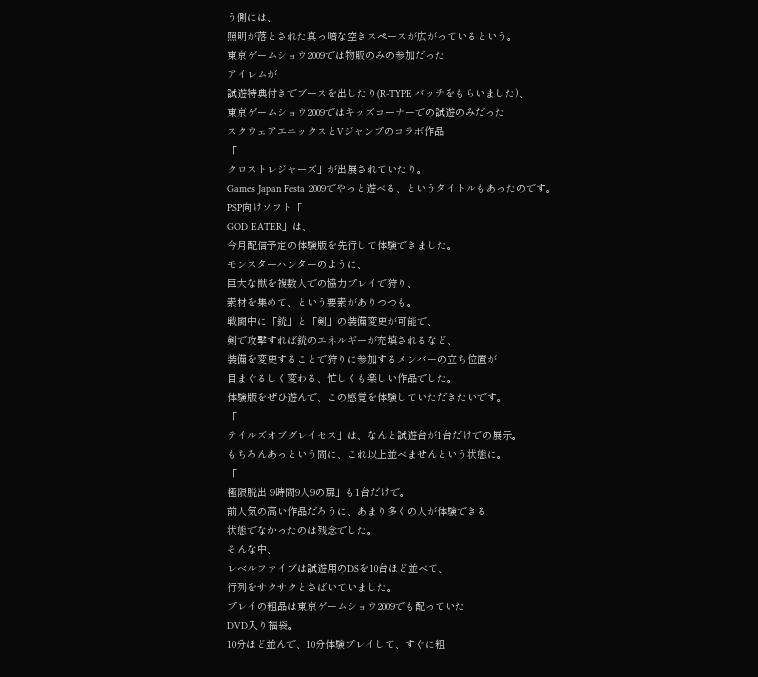う側には、
照明が落とされた真っ暗な空きスペースが広がっているという。
東京ゲームショウ2009では物販のみの参加だった
アイレムが
試遊特典付きでブースを出したり(R-TYPE バッチをもらいました)、
東京ゲームショウ2009ではキッズコーナーでの試遊のみだった
スクウェアエニックスとVジャンプのコラボ作品
「
クロストレジャーズ」が出展されていたり。
Games Japan Festa 2009でやっと遊べる、というタイトルもあったのです。
PSP向けソフト「
GOD EATER」は、
今月配信予定の体験版を先行して体験できました。
モンスターハンターのように、
巨大な獣を複数人での協力プレイで狩り、
素材を集めて、という要素がありつつも。
戦闘中に「銃」と「剣」の装備変更が可能で、
剣で攻撃すれば銃のエネルギーが充填されるなど、
装備を変更することで狩りに参加するメンバーの立ち位置が
目まぐるしく変わる、忙しくも楽しい作品でした。
体験版をぜひ遊んで、この感覚を体験していただきたいです。
「
テイルズオブグレイセス」は、なんと試遊台が1台だけでの展示。
もちろんあっという間に、これ以上並べませんという状態に。
「
極限脱出 9時間9人9の扉」も1台だけで。
前人気の高い作品だろうに、あまり多くの人が体験できる
状態でなかったのは残念でした。
そんな中、
レベルファイブは試遊用のDSを10台ほど並べて、
行列をサクサクとさばいていました。
プレイの粗品は東京ゲームショウ2009でも配っていた
DVD入り福袋。
10分ほど並んで、10分体験プレイして、すぐに粗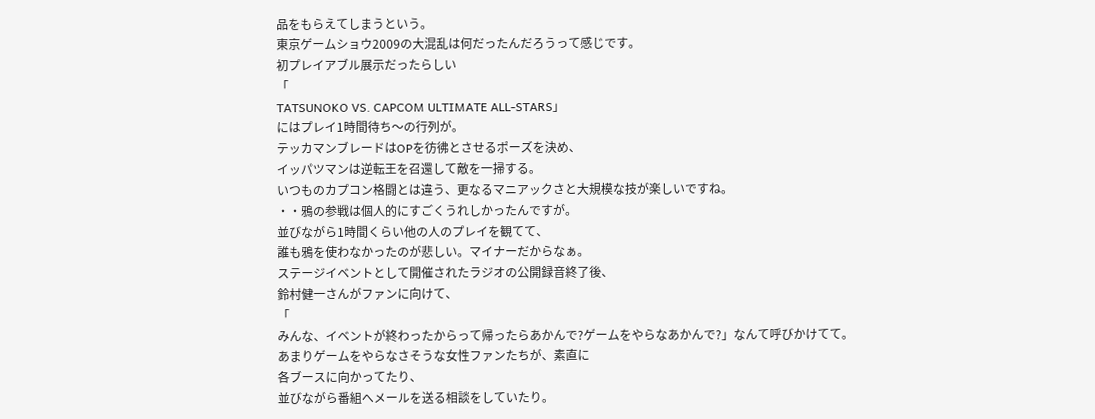品をもらえてしまうという。
東京ゲームショウ2009の大混乱は何だったんだろうって感じです。
初プレイアブル展示だったらしい
「
TATSUNOKO VS. CAPCOM ULTIMATE ALL-STARS」
にはプレイ1時間待ち〜の行列が。
テッカマンブレードはOPを彷彿とさせるポーズを決め、
イッパツマンは逆転王を召還して敵を一掃する。
いつものカプコン格闘とは違う、更なるマニアックさと大規模な技が楽しいですね。
・・鴉の参戦は個人的にすごくうれしかったんですが。
並びながら1時間くらい他の人のプレイを観てて、
誰も鴉を使わなかったのが悲しい。マイナーだからなぁ。
ステージイベントとして開催されたラジオの公開録音終了後、
鈴村健一さんがファンに向けて、
「
みんな、イベントが終わったからって帰ったらあかんで?ゲームをやらなあかんで?」なんて呼びかけてて。
あまりゲームをやらなさそうな女性ファンたちが、素直に
各ブースに向かってたり、
並びながら番組へメールを送る相談をしていたり。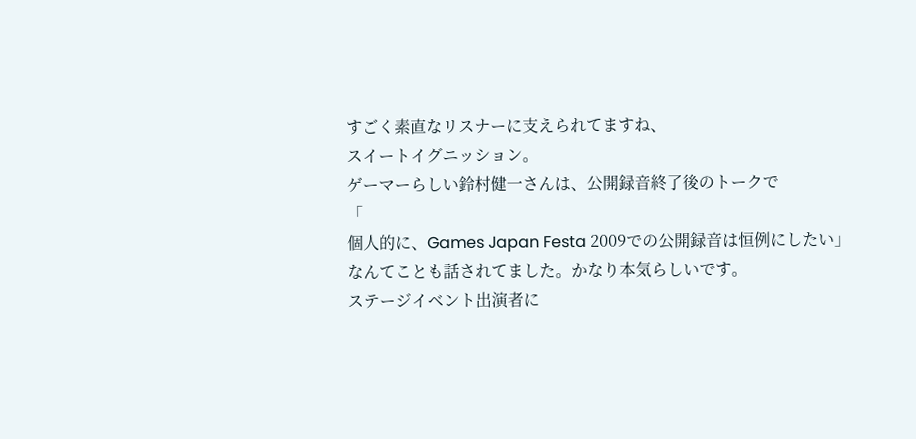すごく素直なリスナーに支えられてますね、
スイートイグニッション。
ゲーマーらしい鈴村健一さんは、公開録音終了後のトークで
「
個人的に、Games Japan Festa 2009での公開録音は恒例にしたい」
なんてことも話されてました。かなり本気らしいです。
ステージイベント出演者に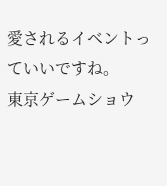愛されるイベントっていいですね。
東京ゲームショウ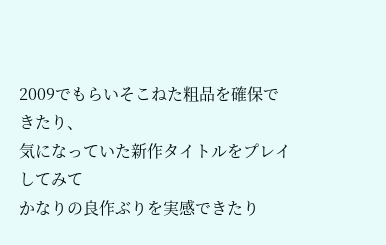2009でもらいそこねた粗品を確保できたり、
気になっていた新作タイトルをプレイしてみて
かなりの良作ぶりを実感できたり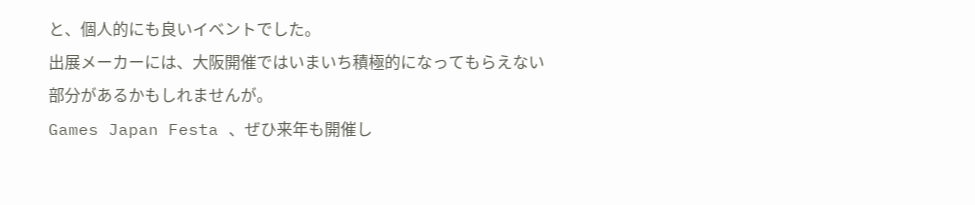と、個人的にも良いイベントでした。
出展メーカーには、大阪開催ではいまいち積極的になってもらえない
部分があるかもしれませんが。
Games Japan Festa 、ぜひ来年も開催し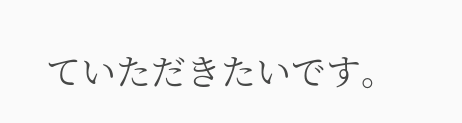ていただきたいです。